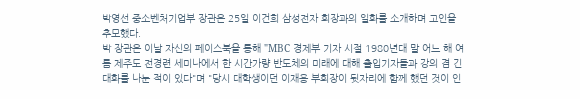박영선 중소벤처기업부 장관은 25일 이건희 삼성전자 회장과의 일화를 소개하며 고인을 추모했다.
박 장관은 이날 자신의 페이스북을 통해 "MBC 경제부 기자 시절 1980년대 말 어느 해 여름 제주도 전경련 세미나에서 한 시간가량 반도체의 미래에 대해 출입기자들과 강의 겸 긴 대화를 나눈 적이 있다"며 "당시 대학생이던 이재용 부회장이 뒷자리에 함께 했던 것이 인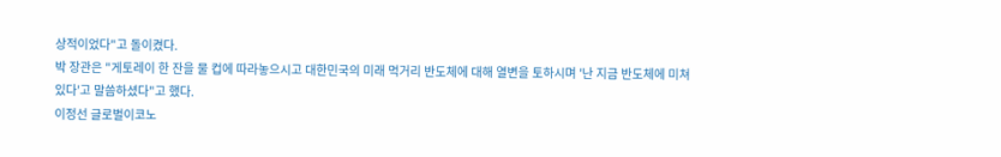상적이었다"고 돌이켰다.
박 장관은 "게토레이 한 잔을 물 컵에 따라놓으시고 대한민국의 미래 먹거리 반도체에 대해 열변을 토하시며 '난 지금 반도체에 미쳐 있다'고 말씀하셨다"고 했다.
이정선 글로벌이코노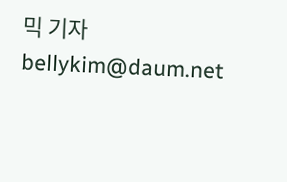믹 기자 bellykim@daum.net